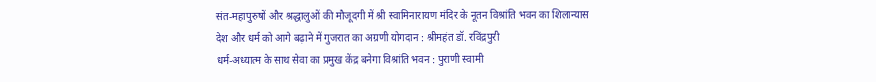संत-महापुरुषों और श्रद्धालुओं की मौजूदगी में श्री स्वामिनारायण मंदिर के नूतन विश्रांति भवन का शिलान्यास
देश और धर्म को आगे बढ़ाने में गुजरात का अग्रणी योगदान : श्रीमहंत डॉ. रविंद्रपुरी
धर्म-अध्यात्म के साथ सेवा का प्रमुख केंद्र बनेगा विश्रांति भवन : पुराणी स्वामी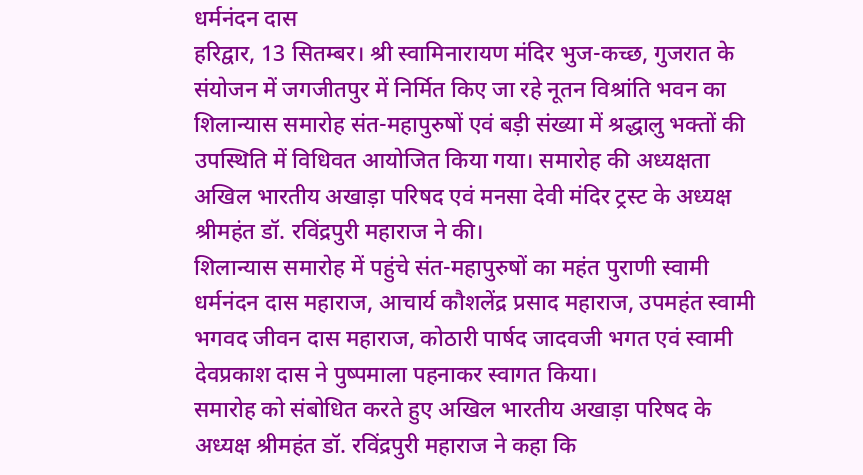धर्मनंदन दास
हरिद्वार, 13 सितम्बर। श्री स्वामिनारायण मंदिर भुज-कच्छ, गुजरात के संयोजन में जगजीतपुर में निर्मित किए जा रहे नूतन विश्रांति भवन का शिलान्यास समारोह संत-महापुरुषों एवं बड़ी संख्या में श्रद्धालु भक्तों की उपस्थिति में विधिवत आयोजित किया गया। समारोह की अध्यक्षता अखिल भारतीय अखाड़ा परिषद एवं मनसा देवी मंदिर ट्रस्ट के अध्यक्ष श्रीमहंत डॉ. रविंद्रपुरी महाराज ने की।
शिलान्यास समारोह में पहुंचे संत-महापुरुषों का महंत पुराणी स्वामी धर्मनंदन दास महाराज, आचार्य कौशलेंद्र प्रसाद महाराज, उपमहंत स्वामी भगवद जीवन दास महाराज, कोठारी पार्षद जादवजी भगत एवं स्वामी देवप्रकाश दास ने पुष्पमाला पहनाकर स्वागत किया।
समारोह को संबोधित करते हुए अखिल भारतीय अखाड़ा परिषद के अध्यक्ष श्रीमहंत डॉ. रविंद्रपुरी महाराज ने कहा कि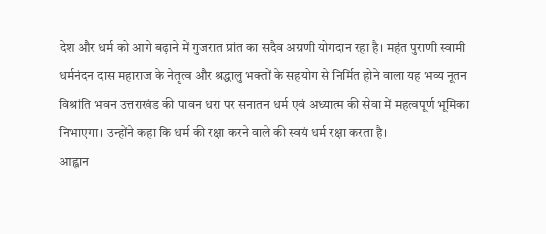देश और धर्म को आगे बढ़ाने में गुजरात प्रांत का सदैव अग्रणी योगदान रहा है। महंत पुराणी स्वामी धर्मनंदन दास महाराज के नेतृत्व और श्रद्धालु भक्तों के सहयोग से निर्मित होने वाला यह भव्य नूतन विश्रांति भवन उत्तराखंड की पावन धरा पर सनातन धर्म एवं अध्यात्म की सेवा में महत्वपूर्ण भूमिका निभाएगा। उन्होंने कहा कि धर्म की रक्षा करने वाले की स्वयं धर्म रक्षा करता है।
आह्वान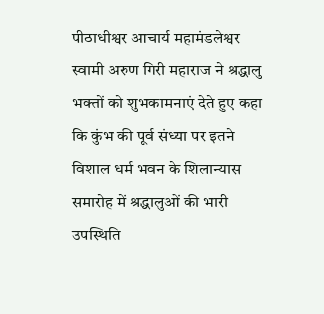पीठाधीश्वर आचार्य महामंडलेश्वर स्वामी अरुण गिरी महाराज ने श्रद्धालु भक्तों को शुभकामनाएं देते हुए कहा कि कुंभ की पूर्व संध्या पर इतने विशाल धर्म भवन के शिलान्यास समारोह में श्रद्धालुओं की भारी उपस्थिति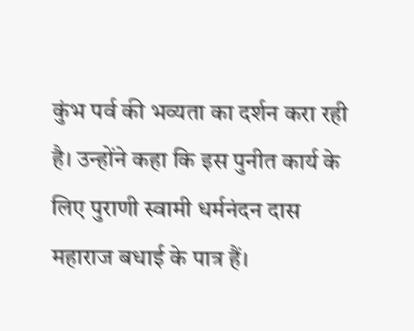कुंभ पर्व की भव्यता का दर्शन करा रही है। उन्होंने कहा कि इस पुनीत कार्य के लिए पुराणी स्वामी धर्मनंदन दास महाराज बधाई के पात्र हैं।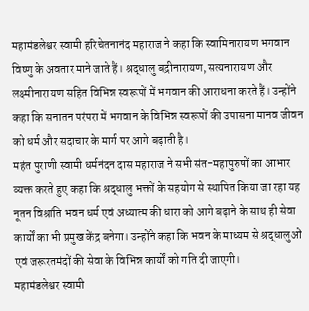महामंडलेश्वर स्वामी हरिचेतनानंद महाराज ने कहा कि स्वामिनारायण भगवान विष्णु के अवतार माने जाते हैं। श्रद्धालु बद्रीनारायण, सत्यनारायण और लक्ष्मीनारायण सहित विभिन्न स्वरूपों में भगवान की आराधना करते हैं। उन्होंने कहा कि सनातन परंपरा में भगवान के विभिन्न स्वरूपों की उपासना मानव जीवन को धर्म और सदाचार के मार्ग पर आगे बढ़ाती है।
महंत पुराणी स्वामी धर्मनंदन दास महाराज ने सभी संत-महापुरुषों का आभार व्यक्त करते हुए कहा कि श्रद्धालु भक्तों के सहयोग से स्थापित किया जा रहा यह नूतन विश्रांति भवन धर्म एवं अध्यात्म की धारा को आगे बढ़ाने के साथ ही सेवा कार्यों का भी प्रमुख केंद्र बनेगा। उन्होंने कहा कि भवन के माध्यम से श्रद्धालुओं एवं जरूरतमंदों की सेवा के विभिन्न कार्यों को गति दी जाएगी।
महामंडलेश्वर स्वामी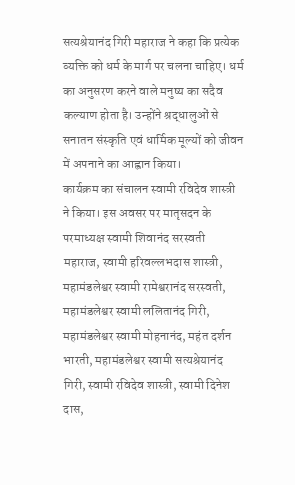सत्यश्रेयानंद गिरी महाराज ने कहा कि प्रत्येक व्यक्ति को धर्म के मार्ग पर चलना चाहिए। धर्म का अनुसरण करने वाले मनुष्य का सदैव कल्याण होता है। उन्होंने श्रद्धालुओं से सनातन संस्कृति एवं धार्मिक मूल्यों को जीवन में अपनाने का आह्वान किया।
कार्यक्रम का संचालन स्वामी रविदेव शास्त्री ने किया। इस अवसर पर मातृसदन के परमाध्यक्ष स्वामी शिवानंद सरस्वती महाराज, स्वामी हरिवल्लभदास शास्त्री, महामंडलेश्वर स्वामी रामेश्वरानंद सरस्वती, महामंडलेश्वर स्वामी ललितानंद गिरी, महामंडलेश्वर स्वामी मोहनानंद, महंत दर्शन भारती, महामंडलेश्वर स्वामी सत्यश्रेयानंद गिरी, स्वामी रविदेव शास्त्री, स्वामी दिनेश दास,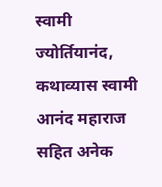स्वामी ज्योर्तियानंद, कथाव्यास स्वामी आनंद महाराज सहित अनेक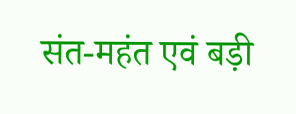संत-महंत एवं बड़ी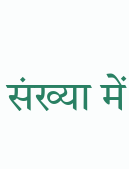संख्या में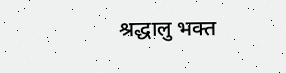श्रद्धालु भक्त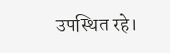उपस्थित रहे।